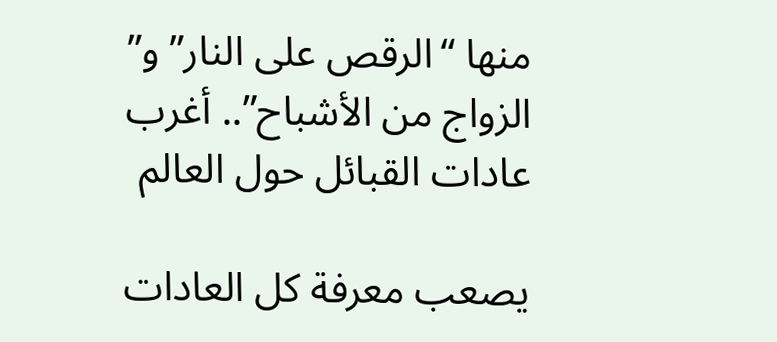منها “الرقص على النار” و” الزواج من الأشباح”.. أغرب عادات القبائل حول العالم

يصعب معرفة كل العادات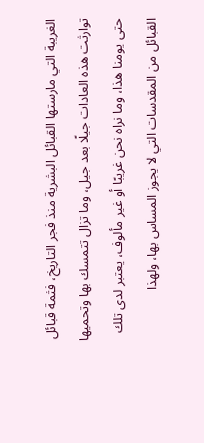الغريبة التي مارستها القبائل البشرية منذ فجر التاريخ، فثمة قبائل توارثت هذه العادات جيلًا بعد جيل، وما تزال تتمسك بها وتحميها حتى يومنا هذا، وما نراه نحن غريبًا أو غير مألوف، يعتبر لدى تلك القبائل من المقدسات التي لا يجوز المساس بها، ولهذا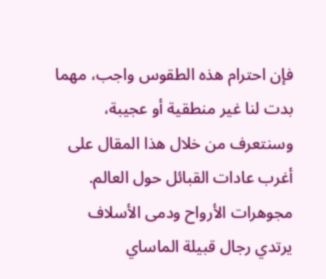فإن احترام هذه الطقوس واجب، مهما بدت لنا غير منطقية أو عجيبة، وسنتعرف من خلال هذا المقال على أغرب عادات القبائل حول العالم.
مجوهرات الأرواح ودمى الأسلاف
يرتدي رجال قبيلة الماساي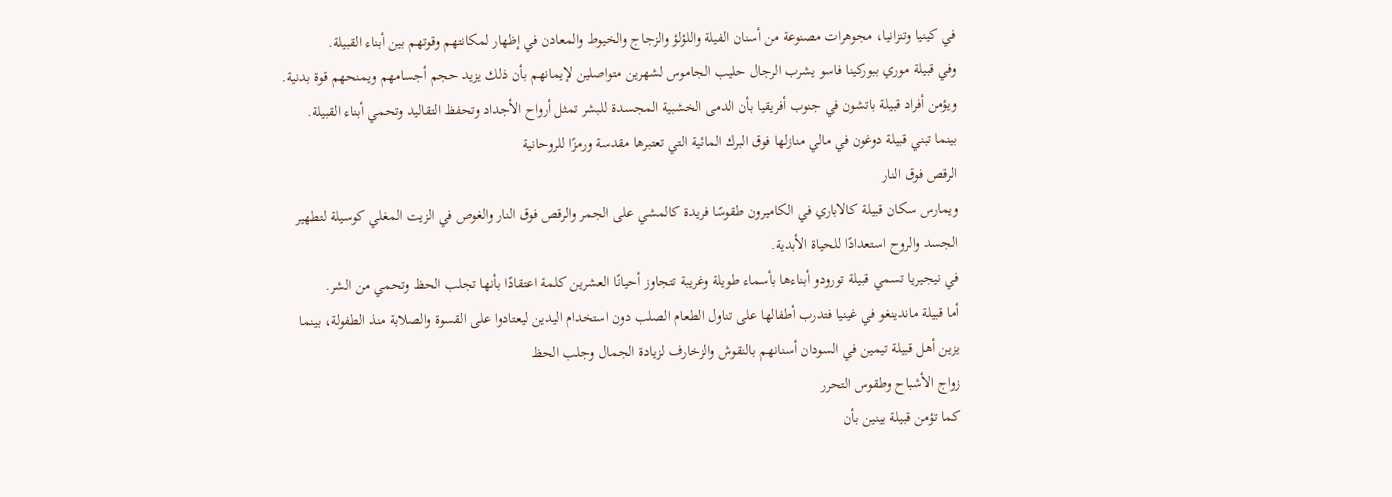في كينيا وتنزانيا، مجوهرات مصنوعة من أسنان الفيلة واللؤلؤ والزجاج والخيوط والمعادن في إظهار لمكانتهم وقوتهم بين أبناء القبيلة.
وفي قبيلة موري ببوركينا فاسو يشرب الرجال حليب الجاموس لشهرين متواصلين لإيمانهم بأن ذلك يزيد حجم أجسامهم ويمنحهم قوة بدنية.
ويؤمن أفراد قبيلة باتشون في جنوب أفريقيا بأن الدمى الخشبية المجسدة للبشر تمثل أرواح الأجداد وتحفظ التقاليد وتحمي أبناء القبيلة.
بينما تبني قبيلة دوغون في مالي منازلها فوق البرك المائية التي تعتبرها مقدسة ورمزًا للروحانية
الرقص فوق النار
ويمارس سكان قبيلة كالاباري في الكاميرون طقوسًا فريدة كالمشي على الجمر والرقص فوق النار والغوص في الزيت المغلي كوسيلة لتطهير الجسد والروح استعدادًا للحياة الأبدية.
في نيجيريا تسمي قبيلة تورودو أبناءها بأسماء طويلة وغريبة تتجاوز أحيانًا العشرين كلمة اعتقادًا بأنها تجلب الحظ وتحمي من الشر.
أما قبيلة ماندينغو في غينيا فتدرب أطفالها على تناول الطعام الصلب دون استخدام اليدين ليعتادوا على القسوة والصلابة منذ الطفولة، بينما يزين أهل قبيلة تيمين في السودان أسنانهم بالنقوش والزخارف لزيادة الجمال وجلب الحظ
زواج الأشباح وطقوس التحرر
كما تؤمن قبيلة بينين بأن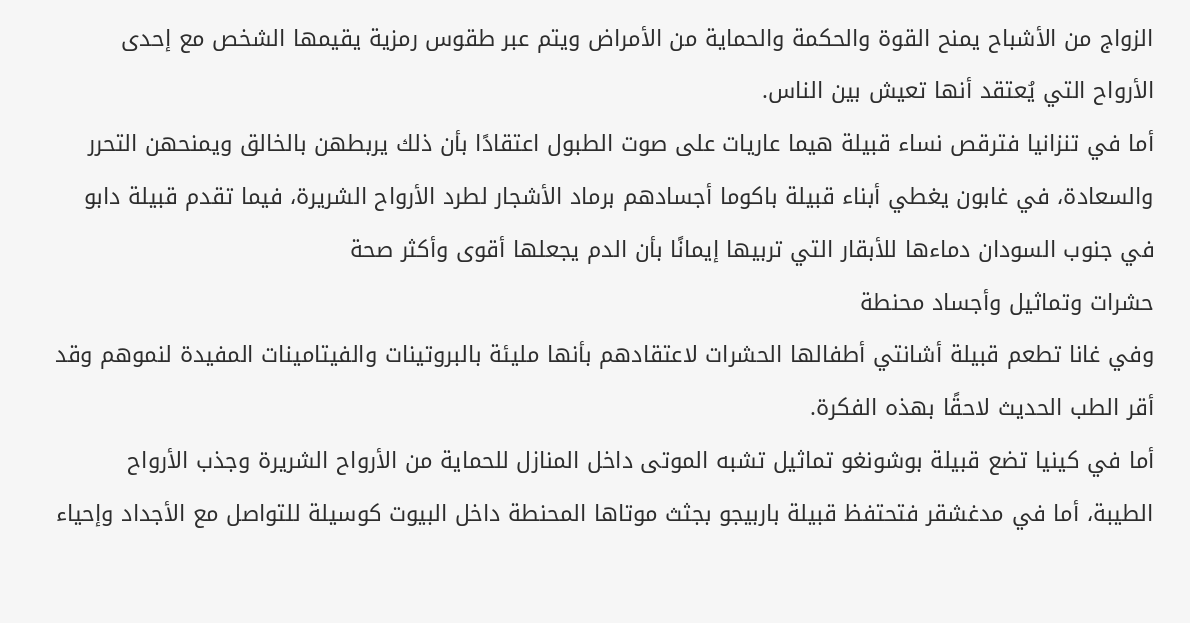الزواج من الأشباح يمنح القوة والحكمة والحماية من الأمراض ويتم عبر طقوس رمزية يقيمها الشخص مع إحدى الأرواح التي يُعتقد أنها تعيش بين الناس.
أما في تنزانيا فترقص نساء قبيلة هيما عاريات على صوت الطبول اعتقادًا بأن ذلك يربطهن بالخالق ويمنحهن التحرر والسعادة، في غابون يغطي أبناء قبيلة باكوما أجسادهم برماد الأشجار لطرد الأرواح الشريرة، فيما تقدم قبيلة دابو في جنوب السودان دماءها للأبقار التي تربيها إيمانًا بأن الدم يجعلها أقوى وأكثر صحة
حشرات وتماثيل وأجساد محنطة
وفي غانا تطعم قبيلة أشانتي أطفالها الحشرات لاعتقادهم بأنها مليئة بالبروتينات والفيتامينات المفيدة لنموهم وقد أقر الطب الحديث لاحقًا بهذه الفكرة.
أما في كينيا تضع قبيلة بوشونغو تماثيل تشبه الموتى داخل المنازل للحماية من الأرواح الشريرة وجذب الأرواح الطيبة، أما في مدغشقر فتحتفظ قبيلة باربيجو بجثث موتاها المحنطة داخل البيوت كوسيلة للتواصل مع الأجداد وإحياء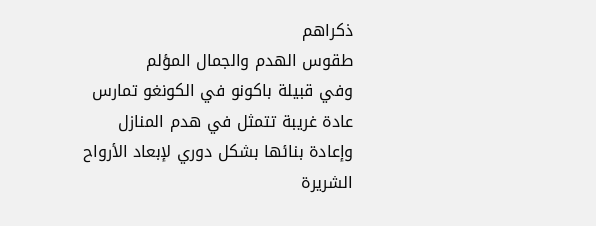ذكراهم
طقوس الهدم والجمال المؤلم
وفي قبيلة باكونو في الكونغو تمارس عادة غريبة تتمثل في هدم المنازل وإعادة بنائها بشكل دوري لإبعاد الأرواح الشريرة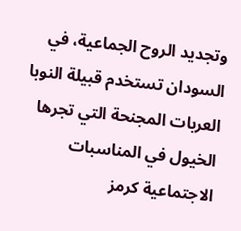وتجديد الروح الجماعية، في السودان تستخدم قبيلة النوبا العربات المجنحة التي تجرها الخيول في المناسبات الاجتماعية كرمز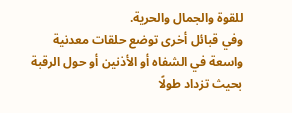للقوة والجمال والحرية.
وفي قبائل أخرى توضع حلقات معدنية واسعة في الشفاه أو الأذنين أو حول الرقبة بحيث تزداد طولًا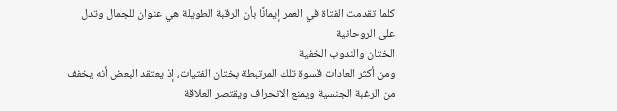كلما تقدمت الفتاة في العمر إيمانًا بأن الرقبة الطويلة هي عنوان للجمال وتدل على الروحانية
الختان والندوب الخفية
ومن أكثر العادات قسوة تلك المرتبطة بختان الفتيات، إذ يعتقد البعض أنه يخفف من الرغبة الجنسية ويمنع الانحراف ويقتصر العلاقة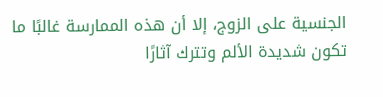الجنسية على الزوج، إلا أن هذه الممارسة غالبًا ما تكون شديدة الألم وتترك آثارًا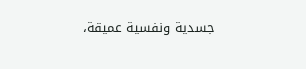جسدية ونفسية عميقة،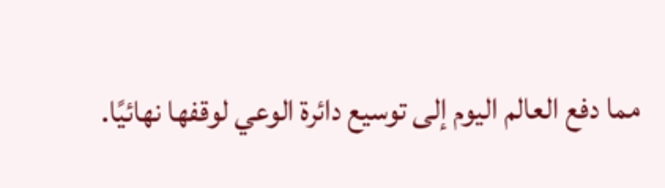مما دفع العالم اليوم إلى توسيع دائرة الوعي لوقفها نهائيًا.